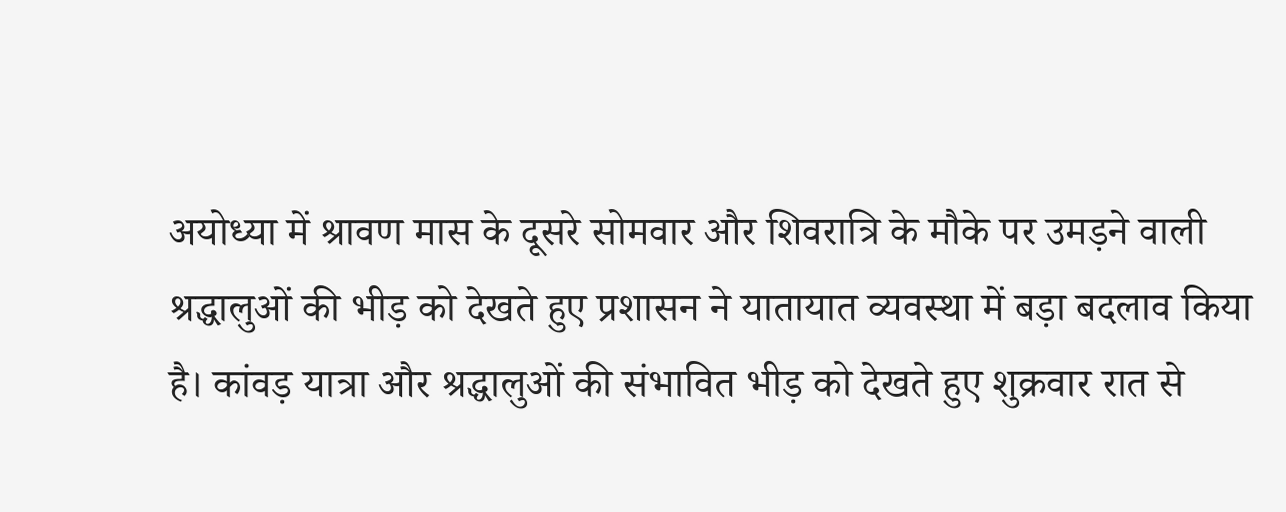अयोध्या में श्रावण मास के दूसरे सोमवार और शिवरात्रि के मौके पर उमड़ने वाली श्रद्धालुओं की भीड़ को देखते हुए प्रशासन ने यातायात व्यवस्था में बड़ा बदलाव किया है। कांवड़ यात्रा और श्रद्धालुओं की संभावित भीड़ को देखते हुए शुक्रवार रात से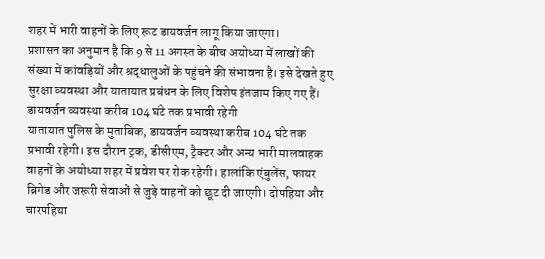शहर में भारी वाहनों के लिए रूट डायवर्जन लागू किया जाएगा।
प्रशासन का अनुमान है कि 9 से 11 अगस्त के बीच अयोध्या में लाखों की संख्या में कांवड़ियों और श्रद्धालुओं के पहुंचने की संभावना है। इसे देखते हुए सुरक्षा व्यवस्था और यातायात प्रबंधन के लिए विशेष इंतजाम किए गए हैं।
डायवर्जन व्यवस्था करीब 104 घंटे तक प्रभावी रहेगी
यातायात पुलिस के मुताबिक, डायवर्जन व्यवस्था करीब 104 घंटे तक प्रभावी रहेगी। इस दौरान ट्रक, डीसीएम, ट्रैक्टर और अन्य भारी मालवाहक वाहनों के अयोध्या शहर में प्रवेश पर रोक रहेगी। हालांकि एंबुलेंस, फायर ब्रिगेड और जरूरी सेवाओं से जुड़े वाहनों को छूट दी जाएगी। दोपहिया और चारपहिया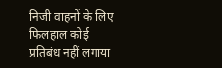निजी वाहनों के लिए फिलहाल कोई प्रतिबंध नहीं लगाया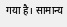गया है। सामान्य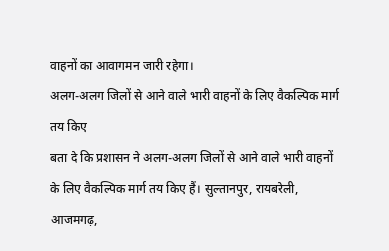वाहनों का आवागमन जारी रहेगा।
अलग-अलग जिलों से आने वाले भारी वाहनों के लिए वैकल्पिक मार्ग तय किए
बता दे कि प्रशासन ने अलग-अलग जिलों से आने वाले भारी वाहनों के लिए वैकल्पिक मार्ग तय किए हैं। सुल्तानपुर, रायबरेली, आजमगढ़,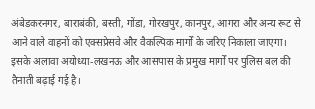अंबेडकरनगर, बाराबंकी, बस्ती, गोंडा, गोरखपुर, कानपुर, आगरा और अन्य रूट से आने वाले वाहनों को एक्सप्रेसवे और वैकल्पिक मार्गों के जरिए निकाला जाएगा।
इसके अलावा अयोध्या-लखनऊ और आसपास के प्रमुख मार्गों पर पुलिस बल की तैनाती बढ़ाई गई है।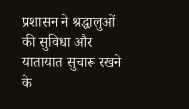प्रशासन ने श्रद्धालुओं की सुविधा और यातायात सुचारू रखने के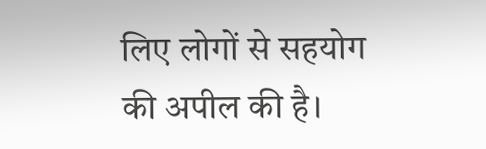लिए लोगों से सहयोग की अपील की है।